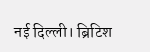नई दिल्ली। ब्रिटिश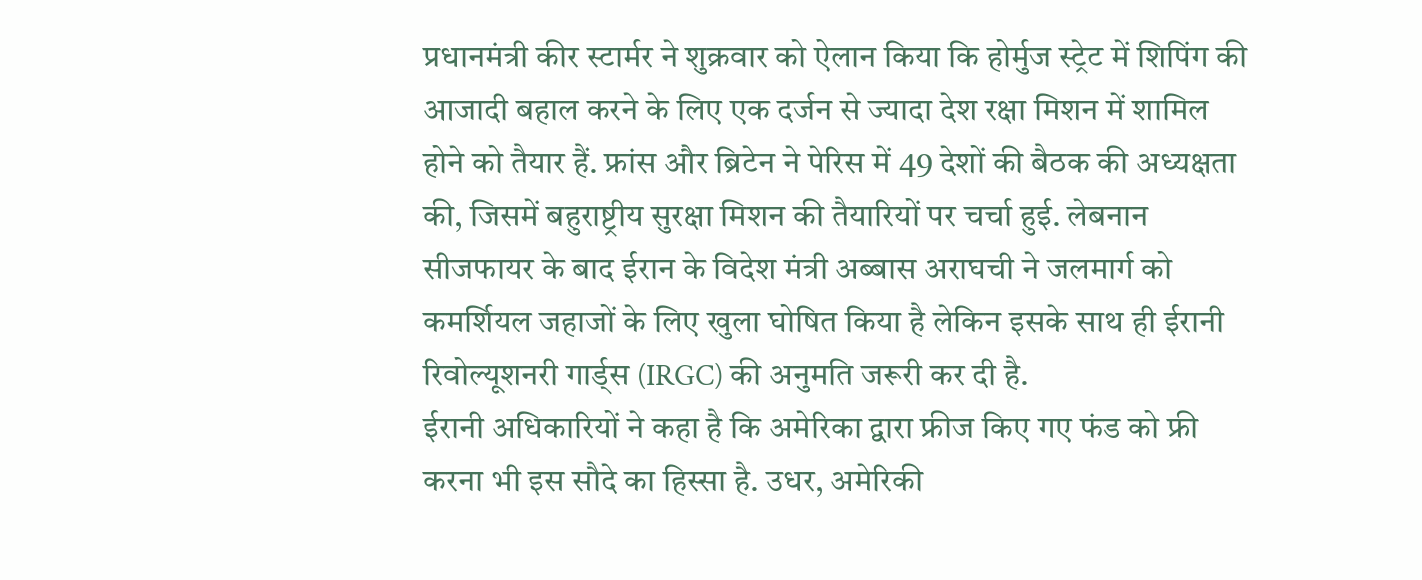प्रधानमंत्री कीर स्टार्मर ने शुक्रवार को ऐलान किया कि होर्मुज स्ट्रेट में शिपिंग की आजादी बहाल करने के लिए एक दर्जन से ज्यादा देश रक्षा मिशन में शामिल होने को तैयार हैं. फ्रांस और ब्रिटेन ने पेरिस में 49 देशों की बैठक की अध्यक्षता की, जिसमें बहुराष्ट्रीय सुरक्षा मिशन की तैयारियों पर चर्चा हुई. लेबनान सीजफायर के बाद ईरान के विदेश मंत्री अब्बास अराघची ने जलमार्ग को कमर्शियल जहाजों के लिए खुला घोषित किया है लेकिन इसके साथ ही ईरानी रिवोल्यूशनरी गार्ड्स (IRGC) की अनुमति जरूरी कर दी है.
ईरानी अधिकारियों ने कहा है कि अमेरिका द्वारा फ्रीज किए गए फंड को फ्री करना भी इस सौदे का हिस्सा है. उधर, अमेरिकी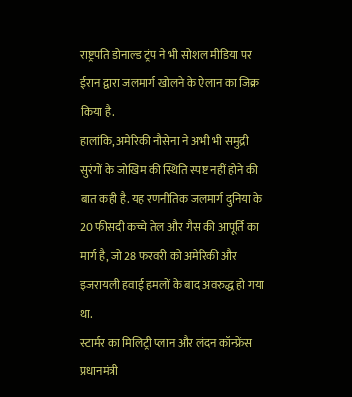राष्ट्रपति डोनाल्ड ट्रंप ने भी सोशल मीडिया पर ईरान द्वारा जलमार्ग खोलने के ऐलान का जिक्र किया है.
हालांकि, अमेरिकी नौसेना ने अभी भी समुद्री सुरंगों के जोखिम की स्थिति स्पष्ट नहीं होने की बात कही है. यह रणनीतिक जलमार्ग दुनिया के 20 फीसदी कच्चे तेल और गैस की आपूर्ति का मार्ग है, जो 28 फरवरी को अमेरिकी और इजरायली हवाई हमलों के बाद अवरुद्ध हो गया था.
स्टार्मर का मिलिट्री प्लान और लंदन कॉन्फ्रेंस
प्रधानमंत्री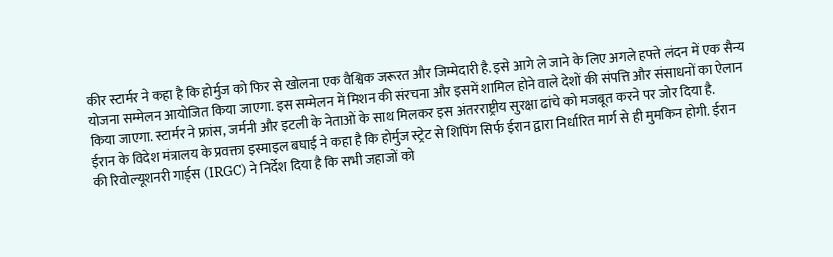कीर स्टार्मर ने कहा है कि होर्मुज को फिर से खोलना एक वैश्विक जरूरत और जिम्मेदारी है. इसे आगे ले जाने के लिए अगले हफ्ते लंदन में एक सैन्य योजना सम्मेलन आयोजित किया जाएगा. इस सम्मेलन में मिशन की संरचना और इसमें शामिल होने वाले देशों की संपत्ति और संसाधनों का ऐलान किया जाएगा. स्टार्मर ने फ्रांस, जर्मनी और इटली के नेताओं के साथ मिलकर इस अंतरराष्ट्रीय सुरक्षा ढांचे को मजबूत करने पर जोर दिया है.
ईरान के विदेश मंत्रालय के प्रवक्ता इस्माइल बघाई ने कहा है कि होर्मुज स्ट्रेट से शिपिंग सिर्फ ईरान द्वारा निर्धारित मार्ग से ही मुमकिन होगी. ईरान की रिवोल्यूशनरी गार्ड्स (IRGC) ने निर्देश दिया है कि सभी जहाजों को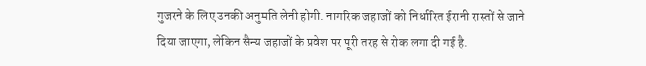गुजरने के लिए उनकी अनुमति लेनी होगी. नागरिक जहाजों को निर्धारित ईरानी रास्तों से जाने दिया जाएगा, लेकिन सैन्य जहाजों के प्रवेश पर पूरी तरह से रोक लगा दी गई है.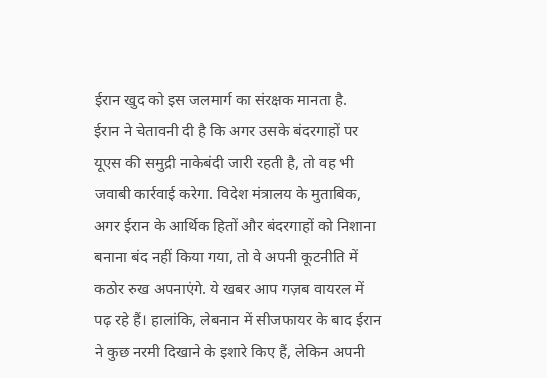ईरान खुद को इस जलमार्ग का संरक्षक मानता है.
ईरान ने चेतावनी दी है कि अगर उसके बंदरगाहों पर यूएस की समुद्री नाकेबंदी जारी रहती है, तो वह भी जवाबी कार्रवाई करेगा. विदेश मंत्रालय के मुताबिक, अगर ईरान के आर्थिक हितों और बंदरगाहों को निशाना बनाना बंद नहीं किया गया, तो वे अपनी कूटनीति में कठोर रुख अपनाएंगे. ये खबर आप गज़ब वायरल में पढ़ रहे हैं। हालांकि, लेबनान में सीजफायर के बाद ईरान ने कुछ नरमी दिखाने के इशारे किए हैं, लेकिन अपनी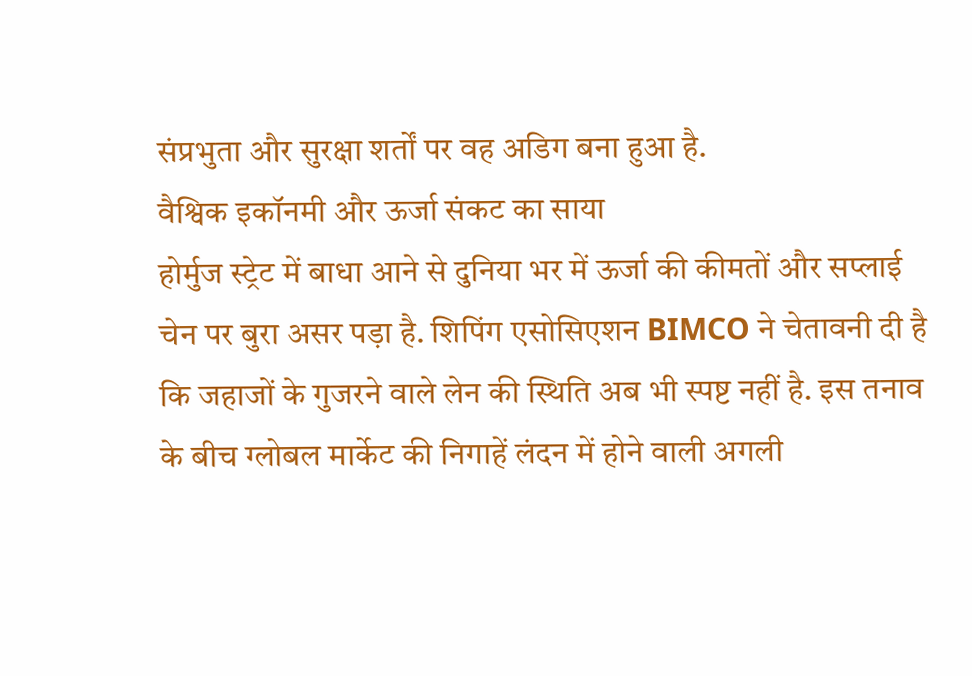संप्रभुता और सुरक्षा शर्तों पर वह अडिग बना हुआ है.
वैश्विक इकॉनमी और ऊर्जा संकट का साया
होर्मुज स्ट्रेट में बाधा आने से दुनिया भर में ऊर्जा की कीमतों और सप्लाई चेन पर बुरा असर पड़ा है. शिपिंग एसोसिएशन BIMCO ने चेतावनी दी है कि जहाजों के गुजरने वाले लेन की स्थिति अब भी स्पष्ट नहीं है. इस तनाव के बीच ग्लोबल मार्केट की निगाहें लंदन में होने वाली अगली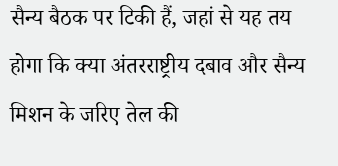सैन्य बैठक पर टिकी हैं, जहां से यह तय होगा कि क्या अंतरराष्ट्रीय दबाव और सैन्य मिशन के जरिए तेल की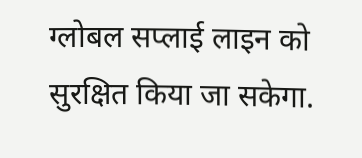ग्लोबल सप्लाई लाइन को सुरक्षित किया जा सकेगा.